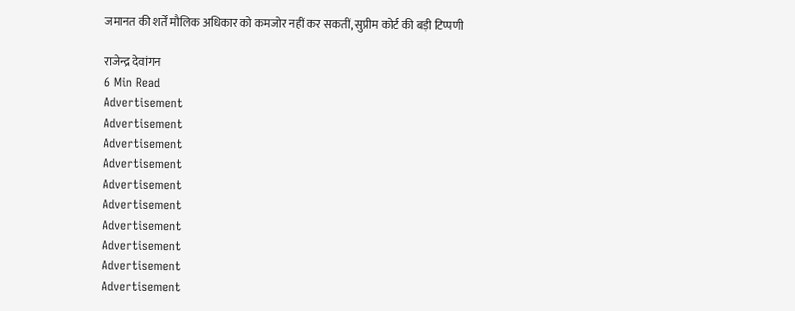जमानत की शर्तें मौलिक अधिकार को कमजोर नहीं कर सकतीं, सुप्रीम कोर्ट की बड़ी टिप्पणी

राजेन्द्र देवांगन
6 Min Read
Advertisement
Advertisement
Advertisement
Advertisement
Advertisement
Advertisement
Advertisement
Advertisement
Advertisement
Advertisement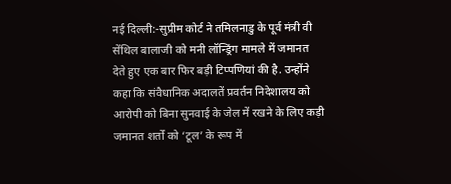नई दिल्ली:-सुप्रीम कोर्ट ने तमिलनाडु के पूर्व मंत्री वी सेंथिल बालाजी को मनी लॉन्ड्रिंग मामले में जमानत देते हुए एक बार फिर बड़ी टिप्पणियां की है. उन्होंने कहा कि संवैधानिक अदालतें प्रवर्तन निदेशालय को आरोपी को बिना सुनवाई के जेल में रखने के लिए कड़ी जमानत शर्तों को ‘टूल’ के रूप में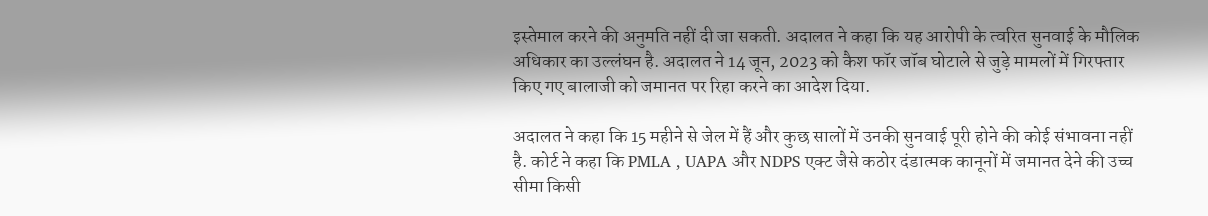इस्तेमाल करने की अनुमति नहीं दी जा सकती. अदालत ने कहा कि यह आरोपी के त्वरित सुनवाई के मौलिक अधिकार का उल्लंघन है. अदालत ने 14 जून, 2023 को कैश फॉर जॉब घोटाले से जुड़े मामलों में गिरफ्तार किए गए बालाजी को जमानत पर रिहा करने का आदेश दिया.

अदालत ने कहा कि 15 महीने से जेल में हैं और कुछ सालों में उनकी सुनवाई पूरी होने की कोई संभावना नहीं है. कोर्ट ने कहा कि PMLA , UAPA और NDPS एक्ट जैसे कठोर दंडात्मक कानूनों में जमानत देने की उच्च सीमा किसी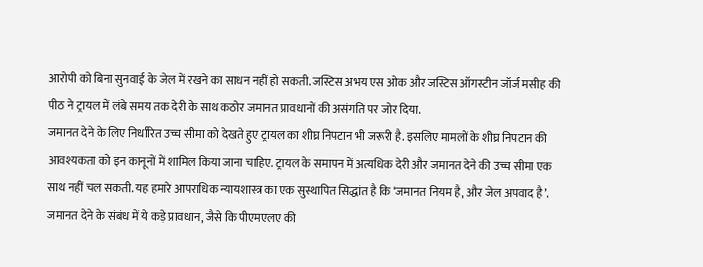आरोपी को बिना सुनवाई के जेल में रखने का साधन नहीं हो सकती. जस्टिस अभय एस ओक और जस्टिस ऑगस्टीन जॉर्ज मसीह की पीठ ने ट्रायल में लंबे समय तक देरी के साथ कठोर जमानत प्रावधानों की असंगति पर जोर दिया.
जमानत देने के लिए निर्धारित उच्च सीमा को देखते हुए ट्रायल का शीघ्र निपटान भी जरूरी है. इसलिए मामलों के शीघ्र निपटान की आवश्यकता को इन कानूनों में शामिल किया जाना चाहिए. ट्रायल के समापन में अत्यधिक देरी और जमानत देने की उच्च सीमा एक साथ नहीं चल सकती. यह हमारे आपराधिक न्यायशास्त्र का एक सुस्थापित सिद्धांत है कि ‘जमानत नियम है, और जेल अपवाद है’. जमानत देने के संबंध में ये कड़े प्रावधान, जैसे कि पीएमएलए की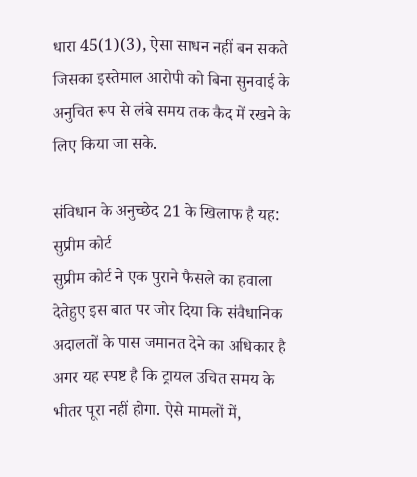धारा 45(1)(3), ऐसा साधन नहीं बन सकते जिसका इस्तेमाल आरोपी को बिना सुनवाई के अनुचित रूप से लंबे समय तक कैद में रखने के लिए किया जा सके.

संविधान के अनुच्छेद 21 के खिलाफ है यह: सुप्रीम कोर्ट
सुप्रीम कोर्ट ने एक पुराने फैसले का हवाला देतेहुए इस बात पर जोर दिया कि संवैधानिक अदालतों के पास जमानत देने का अधिकार है अगर यह स्पष्ट है कि ट्रायल उचित समय के भीतर पूरा नहीं होगा. ऐसे मामलों में,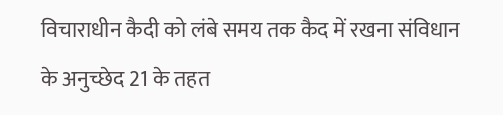विचाराधीन कैदी को लंबे समय तक कैद में रखना संविधान के अनुच्छेद 21 के तहत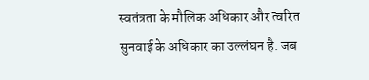स्वतंत्रता के मौलिक अधिकार और त्वरित सुनवाई के अधिकार का उल्लंघन है. जब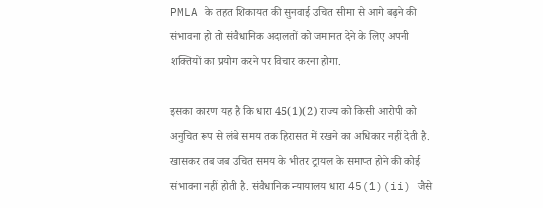PMLA के तहत शिकायत की सुनवाई उचित सीमा से आगे बढ़ने की संभावना हो तो संवैधानिक अदालतों को जमानत देने के लिए अपनी शक्तियों का प्रयोग करने पर विचार करना होगा.

इसका कारण यह है कि धारा 45(1)(2) राज्य को किसी आरोपी को अनुचित रूप से लंबे समय तक हिरासत में रखने का अधिकार नहीं देती है.  खासकर तब जब उचित समय के भीतर ट्रायल के समाप्त होने की कोई संभावना नहीं होती है. संवैधानिक न्यायालय धारा 45(1)(ii) जैसे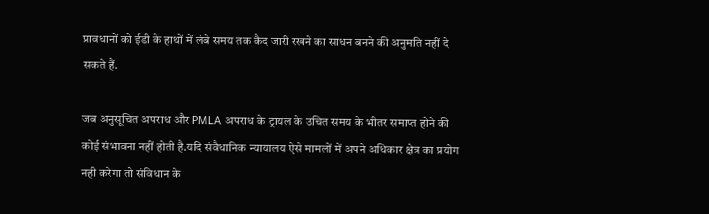प्रावधानों को ईडी के हाथों में लंबे समय तक कैद जारी रखने का साधन बनने की अनुमति नहीं दे सकते हैं.

जब अनुसूचित अपराध और PMLA अपराध के ट्रायल के उचित समय के भीतर समाप्त होने की कोई संभावना नहीं होती है.यदि संवैधानिक न्यायालय ऐसे मामलों में अपने अधिकार क्षेत्र का प्रयोग नही करेगा तो संविधान के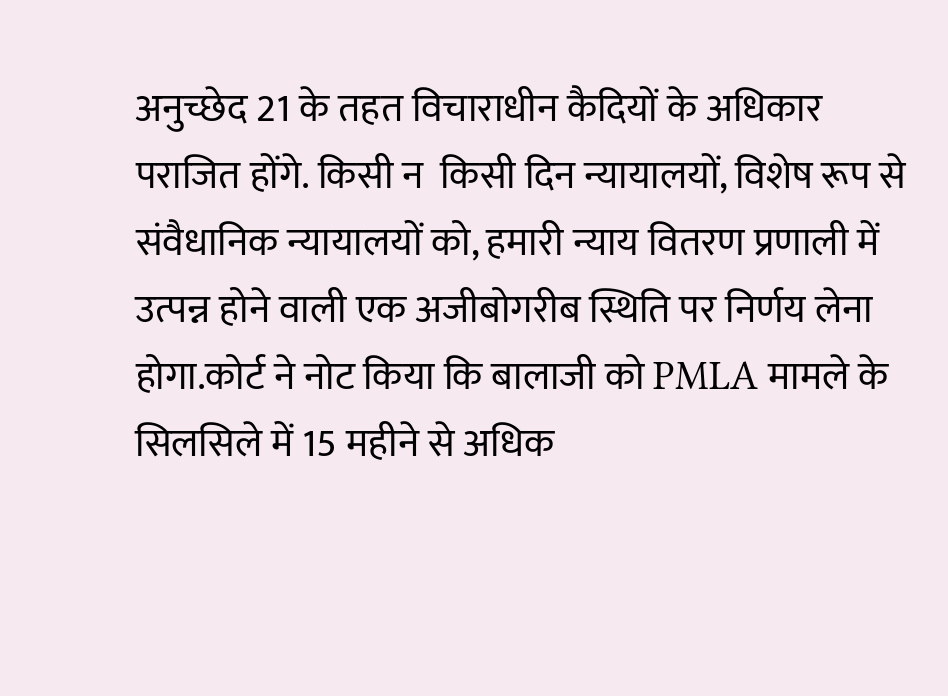अनुच्छेद 21 के तहत विचाराधीन कैदियों के अधिकार पराजित होंगे. किसी न  किसी दिन न्यायालयों, विशेष रूप से संवैधानिक न्यायालयों को, हमारी न्याय वितरण प्रणाली में उत्पन्न होने वाली एक अजीबोगरीब स्थिति पर निर्णय लेना होगा.कोर्ट ने नोट किया कि बालाजी को PMLA मामले के सिलसिले में 15 महीने से अधिक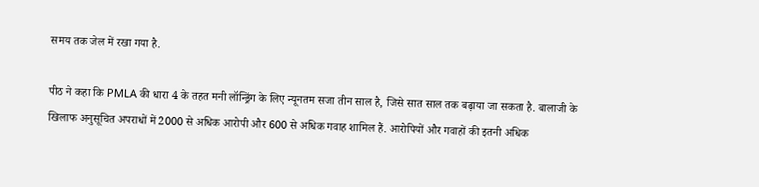समय तक जेल में रखा गया है.

पीठ ने कहा कि PMLA की धारा 4 के तहत मनी लॉन्ड्रिंग के लिए न्यूनतम सजा तीन साल है, जिसे सात साल तक बढ़ाया जा सकता है. बालाजी के खिलाफ अनुसूचित अपराधों में 2000 से अधिक आरोपी और 600 से अधिक गवाह शामिल हैं. आरोपियों और गवाहों की इतनी अधिक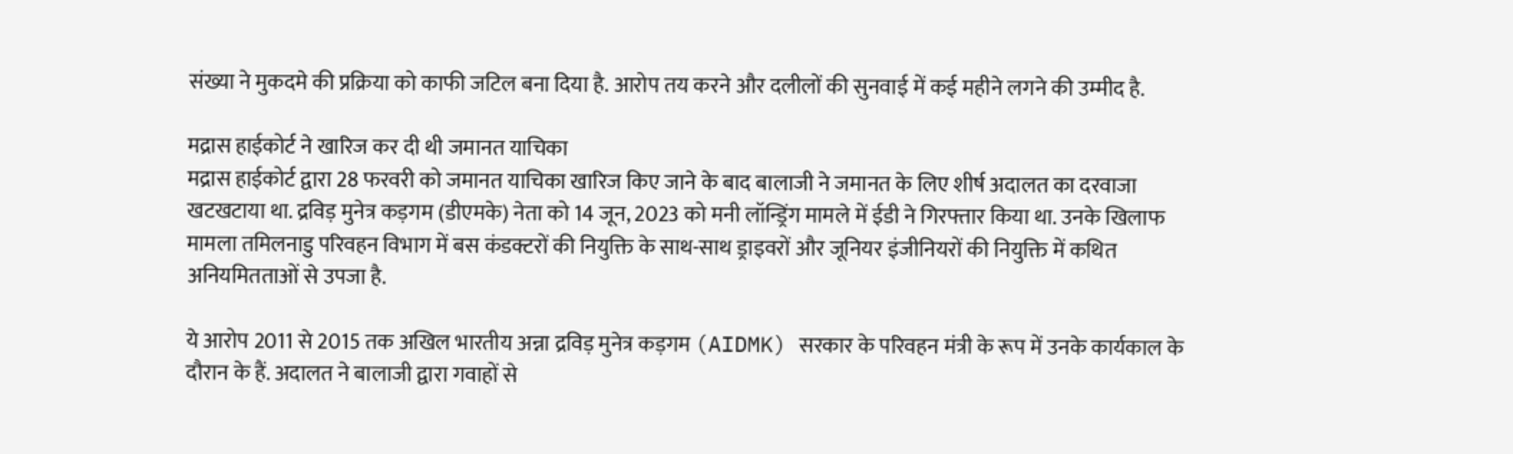संख्या ने मुकदमे की प्रक्रिया को काफी जटिल बना दिया है. आरोप तय करने और दलीलों की सुनवाई में कई महीने लगने की उम्मीद है.

मद्रास हाईकोर्ट ने खारिज कर दी थी जमानत याचिका
मद्रास हाईकोर्ट द्वारा 28 फरवरी को जमानत याचिका खारिज किए जाने के बाद बालाजी ने जमानत के लिए शीर्ष अदालत का दरवाजा खटखटाया था. द्रविड़ मुनेत्र कड़गम (डीएमके) नेता को 14 जून, 2023 को मनी लॉन्ड्रिंग मामले में ईडी ने गिरफ्तार किया था. उनके खिलाफ मामला तमिलनाडु परिवहन विभाग में बस कंडक्टरों की नियुक्ति के साथ-साथ ड्राइवरों और जूनियर इंजीनियरों की नियुक्ति में कथित अनियमितताओं से उपजा है.

ये आरोप 2011 से 2015 तक अखिल भारतीय अन्ना द्रविड़ मुनेत्र कड़गम (AIDMK) सरकार के परिवहन मंत्री के रूप में उनके कार्यकाल के दौरान के हैं. अदालत ने बालाजी द्वारा गवाहों से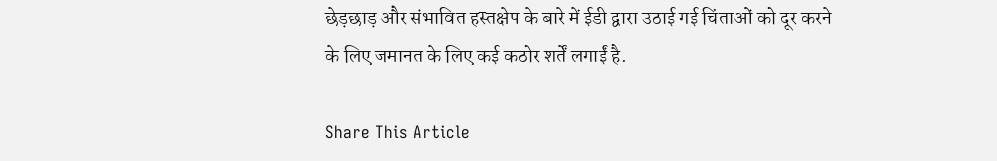छेड़छाड़ और संभावित हस्तक्षेप के बारे में ईडी द्वारा उठाई गई चिंताओं को दूर करने के लिए जमानत के लिए कई कठोर शर्तें लगाईं है.

Share This Article